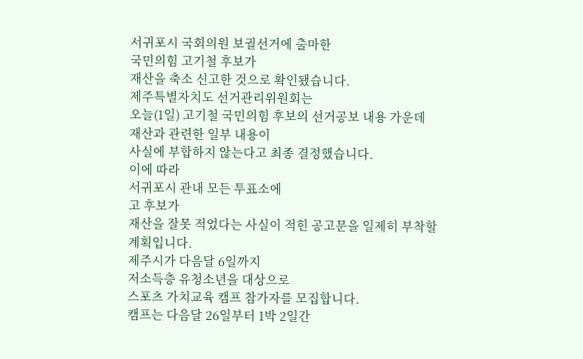서귀포시 국회의원 보궐선거에 출마한
국민의힘 고기철 후보가
재산을 축소 신고한 것으로 확인됐습니다.
제주특별자치도 선거관리위원회는
오늘(1일) 고기철 국민의힘 후보의 선거공보 내용 가운데
재산과 관련한 일부 내용이
사실에 부합하지 않는다고 최종 결정했습니다.
이에 따라
서귀포시 관내 모든 투표소에
고 후보가
재산을 잘못 적었다는 사실이 적힌 공고문을 일제히 부착할 계획입니다.
제주시가 다음달 6일까지
저소득층 유청소년을 대상으로
스포츠 가치교육 캠프 참가자를 모집합니다.
캠프는 다음달 26일부터 1박 2일간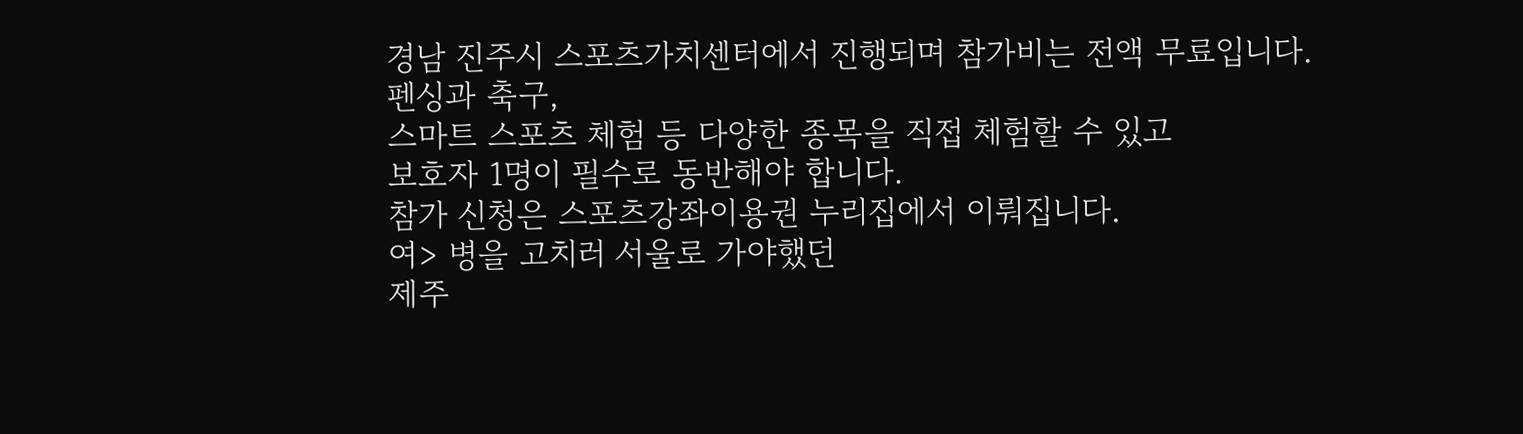경남 진주시 스포츠가치센터에서 진행되며 참가비는 전액 무료입니다.
펜싱과 축구,
스마트 스포츠 체험 등 다양한 종목을 직접 체험할 수 있고
보호자 1명이 필수로 동반해야 합니다.
참가 신청은 스포츠강좌이용권 누리집에서 이뤄집니다.
여> 병을 고치러 서울로 가야했던
제주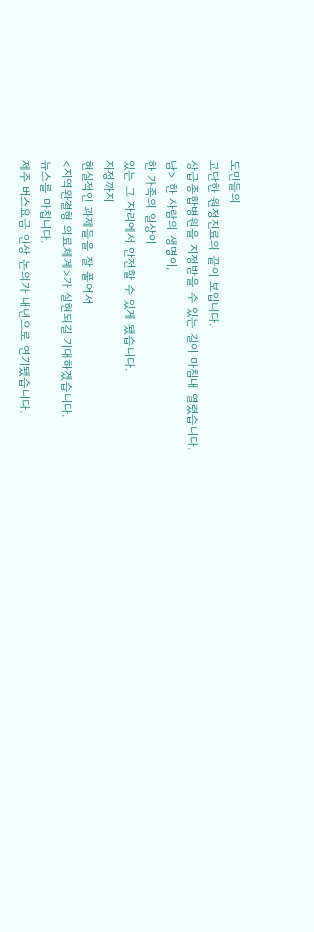도민들의
고단한 원정진료의 끝이 보입니다.
상급종합병원을 지정받을 수 있는 길이 마침내 열렸습니다.
남> 한 사람의 생명이,
한 가족의 일상이
있는 그 자리에서 안전할 수 있게 됐습니다.
지정까지
현실적인 과제들을 잘 풀어서
<지역완결형 의료체계>가 실현되길 기대하겠습니다.
뉴스를 마칩니다.
제주 버스요금 인상 논의가 내년으로 연기됐습니다.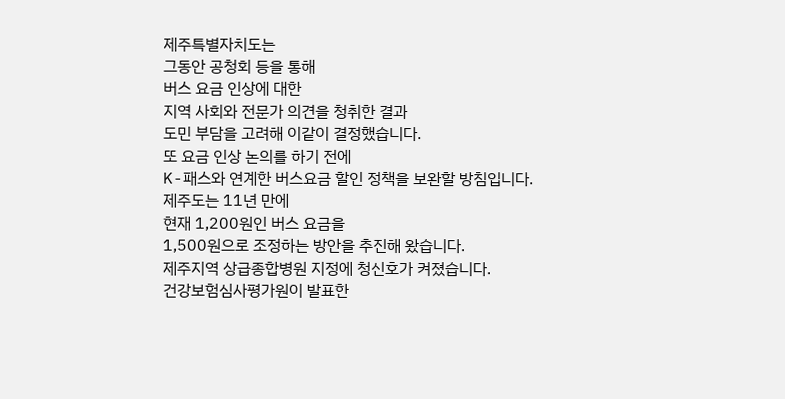제주특별자치도는
그동안 공청회 등을 통해
버스 요금 인상에 대한
지역 사회와 전문가 의견을 청취한 결과
도민 부담을 고려해 이같이 결정했습니다.
또 요금 인상 논의를 하기 전에
K-패스와 연계한 버스요금 할인 정책을 보완할 방침입니다.
제주도는 11년 만에
현재 1,200원인 버스 요금을
1,500원으로 조정하는 방안을 추진해 왔습니다.
제주지역 상급종합병원 지정에 청신호가 켜졌습니다.
건강보험심사평가원이 발표한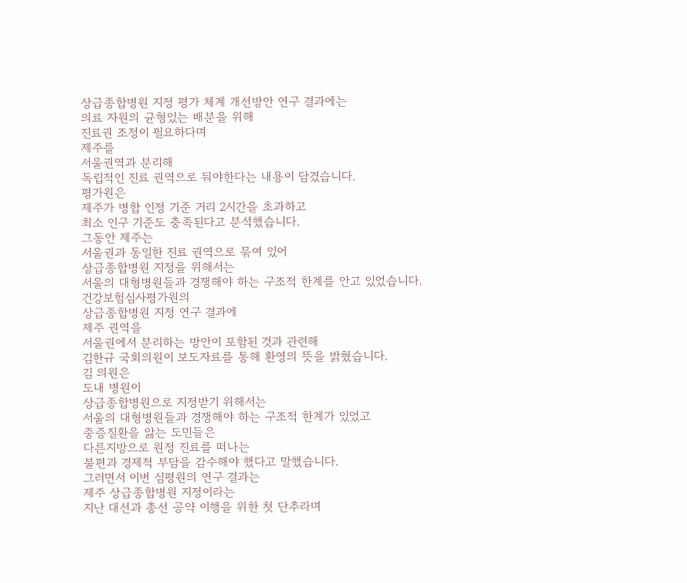상급종합병원 지정 평가 체계 개선방안 연구 결과에는
의료 자원의 균형있는 배분을 위해
진료권 조정이 필요하다며
제주를
서울권역과 분리해
독립적인 진료 권역으로 둬야한다는 내용이 담겼습니다.
평가원은
제주가 병합 인정 기준 거리 2시간을 초과하고
최소 인구 기준도 충족된다고 분석했습니다.
그동안 제주는
서울권과 동일한 진료 권역으로 묶여 있어
상급종합병원 지정을 위해서는
서울의 대형병원들과 경쟁해야 하는 구조적 한계를 안고 있었습니다.
건강보험심사평가원의
상급종합병원 지정 연구 결과에
제주 권역을
서울권에서 분리하는 방안이 포함된 것과 관련해
김한규 국회의원이 보도자료를 통해 환영의 뜻을 밝혔습니다.
김 의원은
도내 병원이
상급종합병원으로 지정받기 위해서는
서울의 대형병원들과 경쟁해야 하는 구조적 한계가 있었고
중증질환을 앓는 도민들은
다른지방으로 원정 진료를 떠나는
불편과 경제적 부담을 감수해야 했다고 말했습니다.
그러면서 이번 심평원의 연구 결과는
제주 상급종합병원 지정이라는
지난 대선과 총선 공약 이행을 위한 첫 단추라며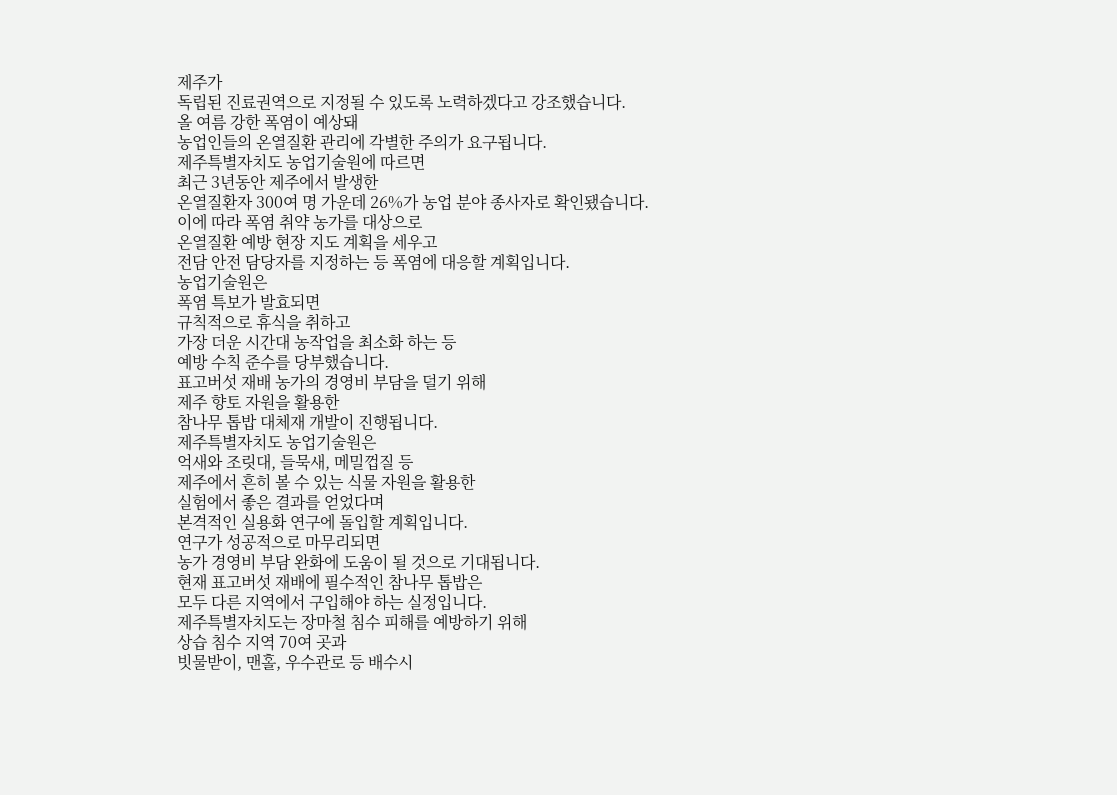제주가
독립된 진료권역으로 지정될 수 있도록 노력하겠다고 강조했습니다.
올 여름 강한 폭염이 예상돼
농업인들의 온열질환 관리에 각별한 주의가 요구됩니다.
제주특별자치도 농업기술원에 따르면
최근 3년동안 제주에서 발생한
온열질환자 300여 명 가운데 26%가 농업 분야 종사자로 확인됐습니다.
이에 따라 폭염 취약 농가를 대상으로
온열질환 예방 현장 지도 계획을 세우고
전담 안전 담당자를 지정하는 등 폭염에 대응할 계획입니다.
농업기술원은
폭염 특보가 발효되면
규칙적으로 휴식을 취하고
가장 더운 시간대 농작업을 최소화 하는 등
예방 수칙 준수를 당부했습니다.
표고버섯 재배 농가의 경영비 부담을 덜기 위해
제주 향토 자원을 활용한
참나무 톱밥 대체재 개발이 진행됩니다.
제주특별자치도 농업기술원은
억새와 조릿대, 들묵새, 메밀껍질 등
제주에서 흔히 볼 수 있는 식물 자원을 활용한
실험에서 좋은 결과를 얻었다며
본격적인 실용화 연구에 돌입할 계획입니다.
연구가 성공적으로 마무리되면
농가 경영비 부담 완화에 도움이 될 것으로 기대됩니다.
현재 표고버섯 재배에 필수적인 참나무 톱밥은
모두 다른 지역에서 구입해야 하는 실정입니다.
제주특별자치도는 장마철 침수 피해를 예방하기 위해
상습 침수 지역 70여 곳과
빗물받이, 맨홀, 우수관로 등 배수시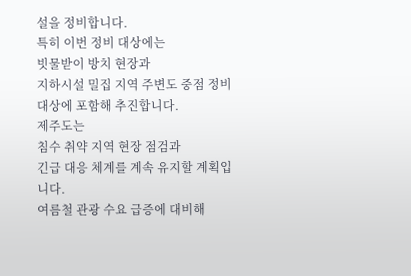설을 정비합니다.
특히 이번 정비 대상에는
빗물받이 방치 현장과
지하시설 밀집 지역 주변도 중점 정비 대상에 포함해 추진합니다.
제주도는
침수 취약 지역 현장 점검과
긴급 대응 체계를 계속 유지할 계획입니다.
여름철 관광 수요 급증에 대비해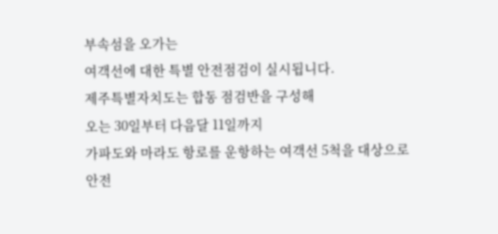부속섬을 오가는
여객선에 대한 특별 안전점검이 실시됩니다.
제주특별자치도는 합동 점검반을 구성해
오는 30일부터 다음달 11일까지
가파도와 마라도 항로를 운항하는 여객선 5척을 대상으로
안전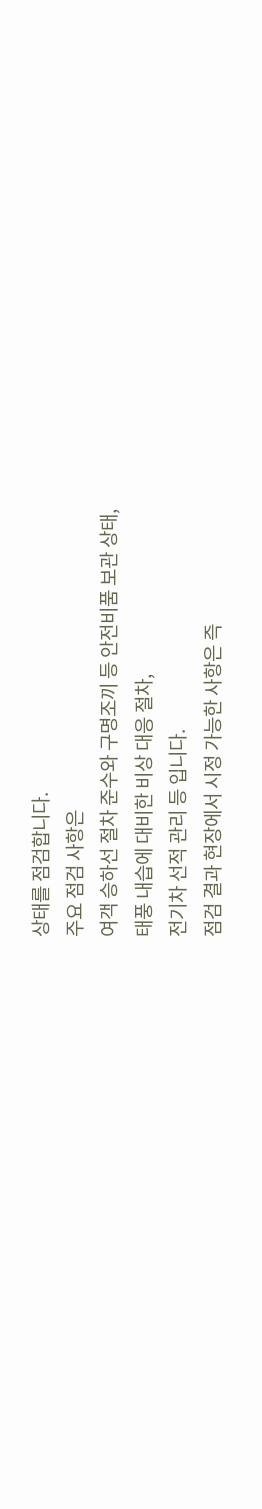상태를 점검합니다.
주요 점검 사항은
여객 승하선 절차 준수와 구명조끼 등 안전비품 보관 상태,
태풍 내습에 대비한 비상 대응 절차,
전기차 선적 관리 등 입니다.
점검 결과 현장에서 시정 가능한 사항은 즉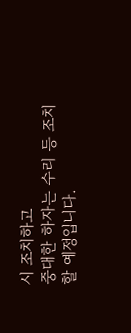시 조치하고
중대한 하자는 수리 등 조치할 예정입니다.